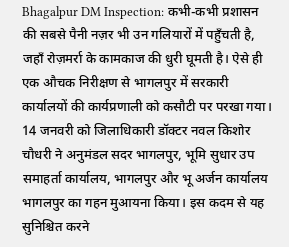Bhagalpur DM Inspection: कभी-कभी प्रशासन की सबसे पैनी नज़र भी उन गलियारों में पहुँचती है, जहाँ रोज़मर्रा के कामकाज की धुरी घूमती है। ऐसे ही एक औचक निरीक्षण से भागलपुर में सरकारी कार्यालयों की कार्यप्रणाली को कसौटी पर परखा गया। 14 जनवरी को जिलाधिकारी डॉक्टर नवल किशोर चौधरी ने अनुमंडल सदर भागलपुर, भूमि सुधार उप समाहर्ता कार्यालय, भागलपुर और भू अर्जन कार्यालय भागलपुर का गहन मुआयना किया। इस कदम से यह सुनिश्चित करने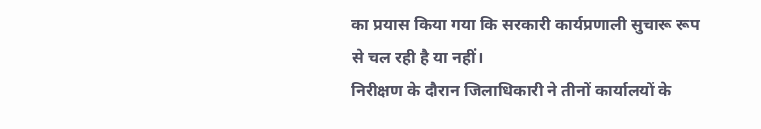का प्रयास किया गया कि सरकारी कार्यप्रणाली सुचारू रूप से चल रही है या नहीं।
निरीक्षण के दौरान जिलाधिकारी ने तीनों कार्यालयों के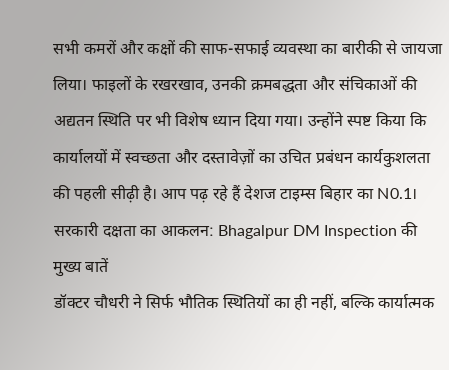सभी कमरों और कक्षों की साफ-सफाई व्यवस्था का बारीकी से जायजा लिया। फाइलों के रखरखाव, उनकी क्रमबद्धता और संचिकाओं की अद्यतन स्थिति पर भी विशेष ध्यान दिया गया। उन्होंने स्पष्ट किया कि कार्यालयों में स्वच्छता और दस्तावेज़ों का उचित प्रबंधन कार्यकुशलता की पहली सीढ़ी है। आप पढ़ रहे हैं देशज टाइम्स बिहार का N0.1।
सरकारी दक्षता का आकलन: Bhagalpur DM Inspection की मुख्य बातें
डॉक्टर चौधरी ने सिर्फ भौतिक स्थितियों का ही नहीं, बल्कि कार्यात्मक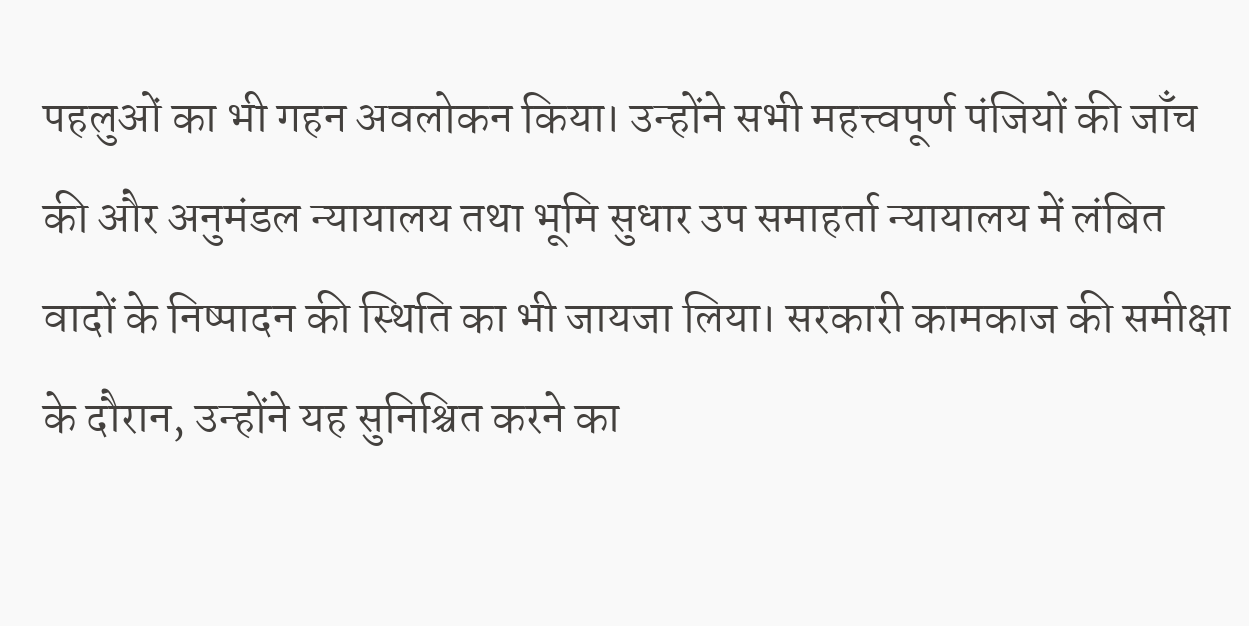पहलुओं का भी गहन अवलोकन किया। उन्होंने सभी महत्त्वपूर्ण पंजियों की जाँच की और अनुमंडल न्यायालय तथा भूमि सुधार उप समाहर्ता न्यायालय में लंबित वादों के निष्पादन की स्थिति का भी जायजा लिया। सरकारी कामकाज की समीक्षा के दौरान, उन्होंने यह सुनिश्चित करने का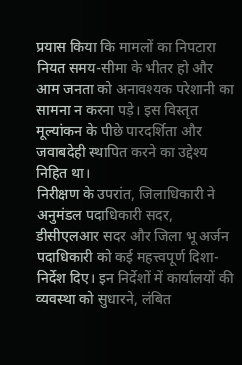प्रयास किया कि मामलों का निपटारा नियत समय-सीमा के भीतर हो और आम जनता को अनावश्यक परेशानी का सामना न करना पड़े। इस विस्तृत मूल्यांकन के पीछे पारदर्शिता और जवाबदेही स्थापित करने का उद्देश्य निहित था।
निरीक्षण के उपरांत, जिलाधिकारी ने अनुमंडल पदाधिकारी सदर, डीसीएलआर सदर और जिला भू अर्जन पदाधिकारी को कई महत्त्वपूर्ण दिशा-निर्देश दिए। इन निर्देशों में कार्यालयों की व्यवस्था को सुधारने, लंबित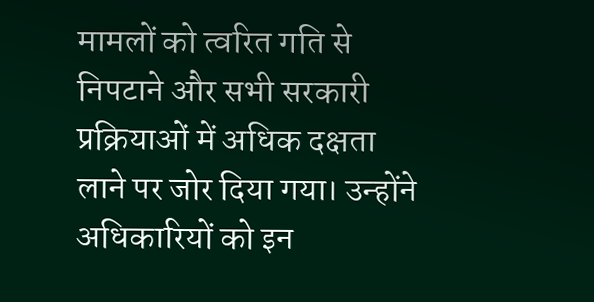मामलों को त्वरित गति से निपटाने और सभी सरकारी प्रक्रियाओं में अधिक दक्षता लाने पर जोर दिया गया। उन्होंने अधिकारियों को इन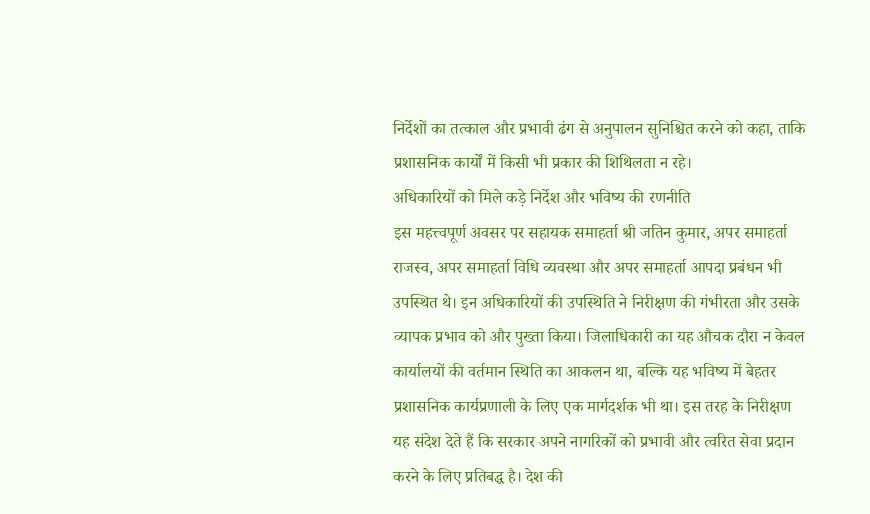निर्देशों का तत्काल और प्रभावी ढंग से अनुपालन सुनिश्चित करने को कहा, ताकि प्रशासनिक कार्यों में किसी भी प्रकार की शिथिलता न रहे।
अधिकारियों को मिले कड़े निर्देश और भविष्य की रणनीति
इस महत्त्वपूर्ण अवसर पर सहायक समाहर्ता श्री जतिन कुमार, अपर समाहर्ता राजस्व, अपर समाहर्ता विधि व्यवस्था और अपर समाहर्ता आपदा प्रबंधन भी उपस्थित थे। इन अधिकारियों की उपस्थिति ने निरीक्षण की गंभीरता और उसके व्यापक प्रभाव को और पुख्ता किया। जिलाधिकारी का यह औचक दौरा न केवल कार्यालयों की वर्तमान स्थिति का आकलन था, बल्कि यह भविष्य में बेहतर प्रशासनिक कार्यप्रणाली के लिए एक मार्गदर्शक भी था। इस तरह के निरीक्षण यह संदेश देते हैं कि सरकार अपने नागरिकों को प्रभावी और त्वरित सेवा प्रदान करने के लिए प्रतिबद्ध है। देश की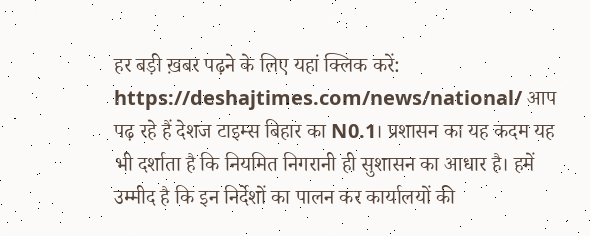हर बड़ी ख़बर पढ़ने के लिए यहां क्लिक करें: https://deshajtimes.com/news/national/ आप पढ़ रहे हैं देशज टाइम्स बिहार का N0.1। प्रशासन का यह कदम यह भी दर्शाता है कि नियमित निगरानी ही सुशासन का आधार है। हमें उम्मीद है कि इन निर्देशों का पालन कर कार्यालयों की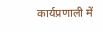कार्यप्रणाली में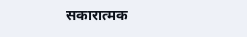सकारात्मक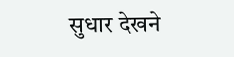सुधार देखने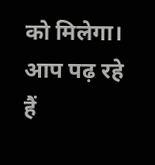को मिलेगा। आप पढ़ रहे हैं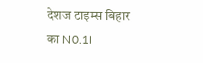देशज टाइम्स बिहार का N0.1।